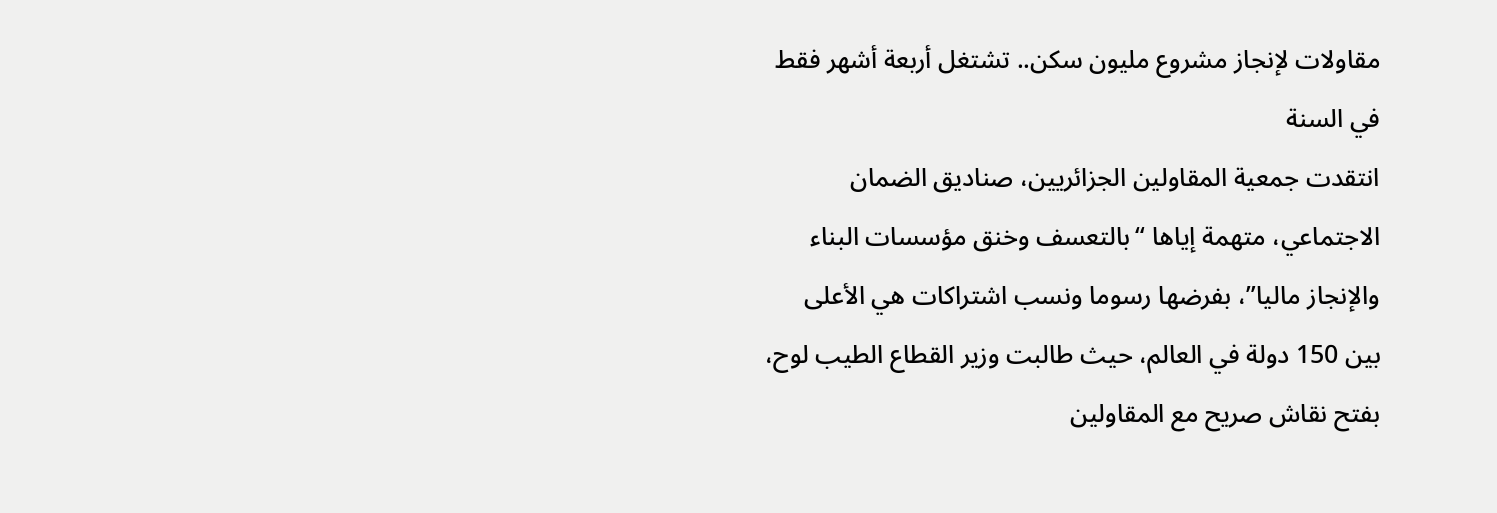مقاولات لإنجاز مشروع مليون سكن.. تشتغل أربعة أشهر فقط في السنة
انتقدت جمعية المقاولين الجزائريين، صناديق الضمان الاجتماعي، متهمة إياها “بالتعسف وخنق مؤسسات البناء والإنجاز ماليا”، بفرضها رسوما ونسب اشتراكات هي الأعلى بين 150 دولة في العالم، حيث طالبت وزير القطاع الطيب لوح، بفتح نقاش صريح مع المقاولين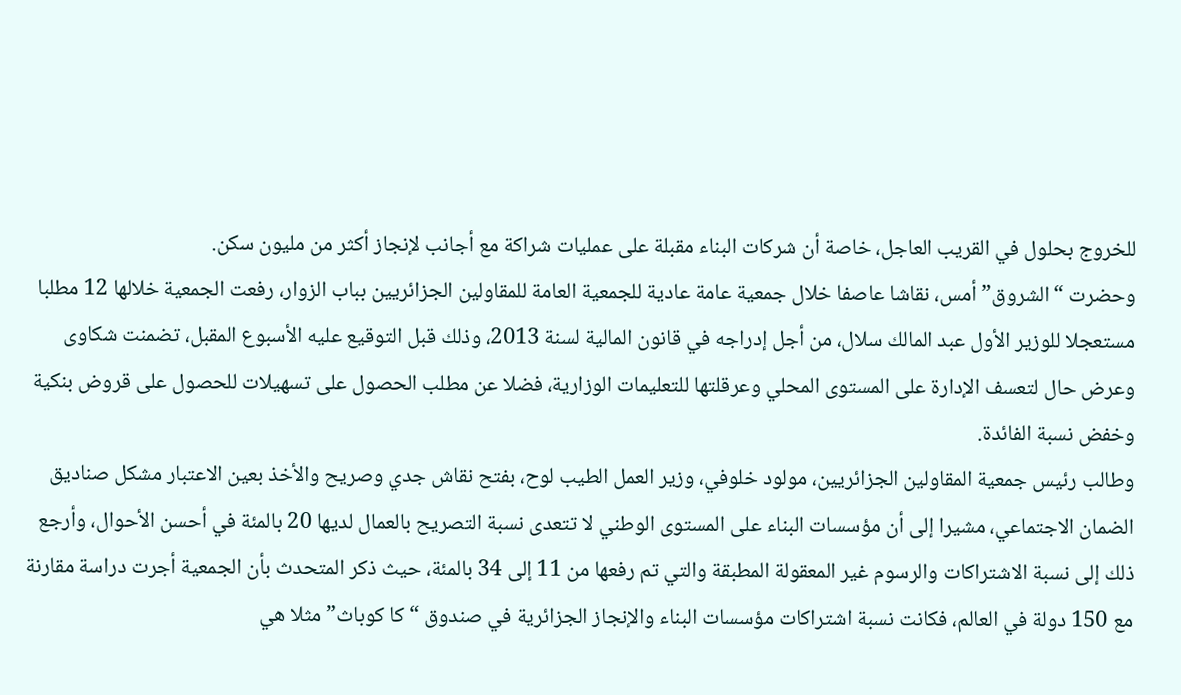للخروج بحلول في القريب العاجل، خاصة أن شركات البناء مقبلة على عمليات شراكة مع أجانب لإنجاز أكثر من مليون سكن.
وحضرت “الشروق” أمس، نقاشا عاصفا خلال جمعية عامة عادية للجمعية العامة للمقاولين الجزائريين بباب الزوار، رفعت الجمعية خلالها 12 مطلبا مستعجلا للوزير الأول عبد المالك سلال، من أجل إدراجه في قانون المالية لسنة 2013، وذلك قبل التوقيع عليه الأسبوع المقبل، تضمنت شكاوى وعرض حال لتعسف الإدارة على المستوى المحلي وعرقلتها للتعليمات الوزارية، فضلا عن مطلب الحصول على تسهيلات للحصول على قروض بنكية وخفض نسبة الفائدة.
وطالب رئيس جمعية المقاولين الجزائريين، مولود خلوفي، وزير العمل الطيب لوح، بفتح نقاش جدي وصريح والأخذ بعين الاعتبار مشكل صناديق الضمان الاجتماعي، مشيرا إلى أن مؤسسات البناء على المستوى الوطني لا تتعدى نسبة التصريح بالعمال لديها 20 بالمئة في أحسن الأحوال، وأرجع ذلك إلى نسبة الاشتراكات والرسوم غير المعقولة المطبقة والتي تم رفعها من 11 إلى 34 بالمئة، حيث ذكر المتحدث بأن الجمعية أجرت دراسة مقارنة مع 150 دولة في العالم، فكانت نسبة اشتراكات مؤسسات البناء والإنجاز الجزائرية في صندوق “كا كوباث” مثلا هي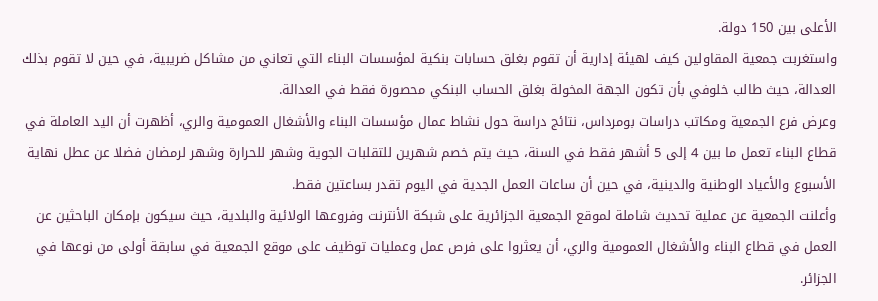الأعلى بين 150 دولة.
واستغربت جمعية المقاولين كيف لهيئة إدارية أن تقوم بغلق حسابات بنكية لمؤسسات البناء التي تعاني من مشاكل ضريبية، في حين لا تقوم بذلك العدالة، حيث طالب خلوفي بأن تكون الجهة المخولة بغلق الحساب البنكي محصورة فقط في العدالة.
وعرض فرع الجمعية ومكاتب دراسات بومرداس، نتائج دراسة حول نشاط عمال مؤسسات البناء والأشغال العمومية والري، أظهرت أن اليد العاملة في قطاع البناء تعمل ما بين 4 إلى 5 أشهر فقط في السنة، حيث يتم خصم شهرين للتقلبات الجوية وشهر للحرارة وشهر لرمضان فضلا عن عطل نهاية الأسبوع والأعياد الوطنية والدينية، في حين أن ساعات العمل الجدية في اليوم تقدر بساعتين فقط.
وأعلنت الجمعية عن عملية تحديث شاملة لموقع الجمعية الجزائرية على شبكة الأنترنت وفروعها الولائية والبلدية، حيث سيكون بإمكان الباحثين عن العمل في قطاع البناء والأشغال العمومية والري، أن يعثروا على فرص عمل وعمليات توظيف على موقع الجمعية في سابقة أولى من نوعها في الجزائر.